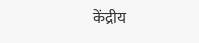केंद्रीय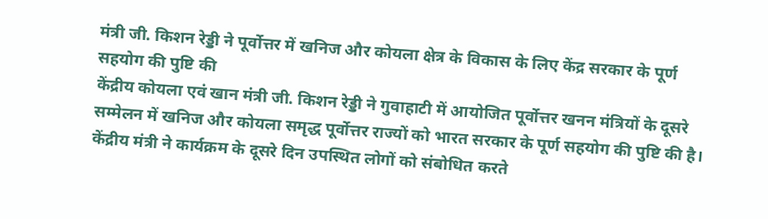मंत्री जी. किशन रेड्डी ने पूर्वोत्तर में खनिज और कोयला क्षेत्र के विकास के लिए केंद्र सरकार के पूर्ण सहयोग की पुष्टि की
केंद्रीय कोयला एवं खान मंत्री जी. किशन रेड्डी ने गुवाहाटी में आयोजित पूर्वोत्तर खनन मंत्रियों के दूसरे सम्मेलन में खनिज और कोयला समृद्ध पूर्वोत्तर राज्यों को भारत सरकार के पूर्ण सहयोग की पुष्टि की है। केंद्रीय मंत्री ने कार्यक्रम के दूसरे दिन उपस्थित लोगों को संबोधित करते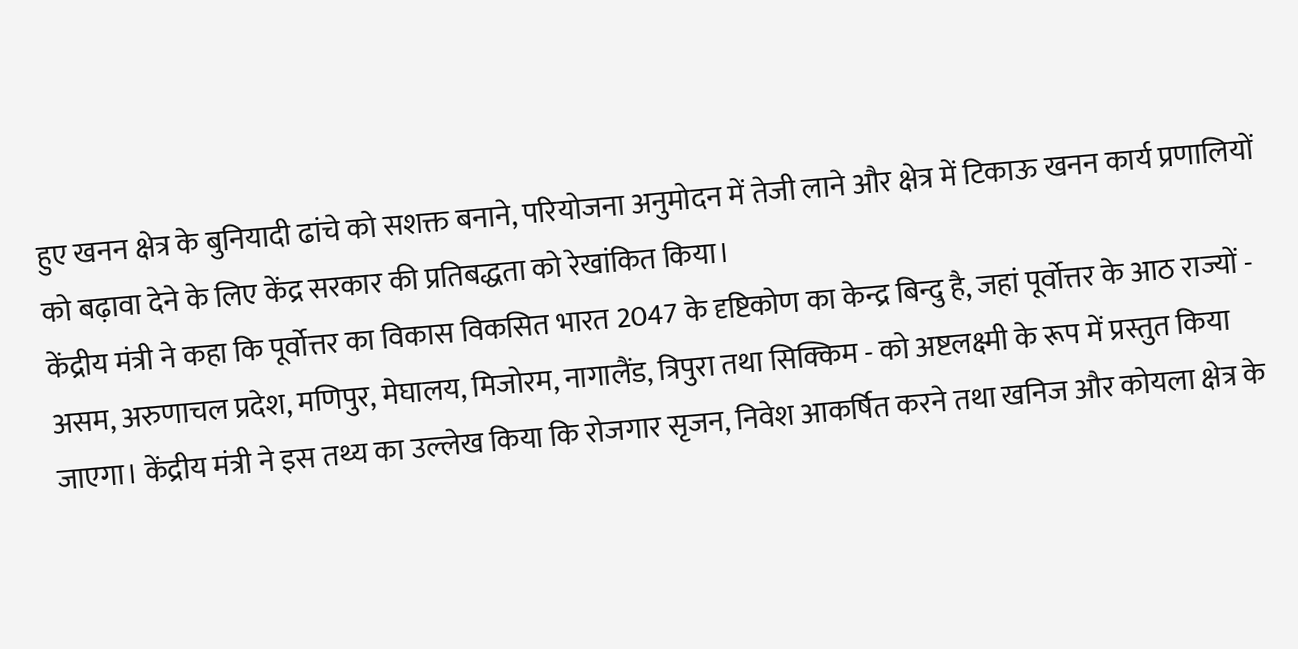हुए खनन क्षेत्र के बुनियादी ढांचे को सशक्त बनाने, परियोजना अनुमोदन में तेजी लाने और क्षेत्र में टिकाऊ खनन कार्य प्रणालियों को बढ़ावा देने के लिए केंद्र सरकार की प्रतिबद्धता को रेखांकित किया।
केंद्रीय मंत्री ने कहा कि पूर्वोत्तर का विकास विकसित भारत 2047 के दृष्टिकोण का केन्द्र बिन्दु है, जहां पूर्वोत्तर के आठ राज्यों - असम, अरुणाचल प्रदेश, मणिपुर, मेघालय, मिजोरम, नागालैंड, त्रिपुरा तथा सिक्किम - को अष्टलक्ष्मी के रूप में प्रस्तुत किया जाएगा। केंद्रीय मंत्री ने इस तथ्य का उल्लेख किया कि रोजगार सृजन, निवेश आकर्षित करने तथा खनिज और कोयला क्षेत्र के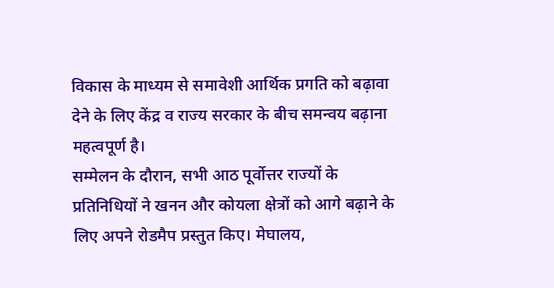विकास के माध्यम से समावेशी आर्थिक प्रगति को बढ़ावा देने के लिए केंद्र व राज्य सरकार के बीच समन्वय बढ़ाना महत्वपूर्ण है।
सम्मेलन के दौरान, सभी आठ पूर्वोत्तर राज्यों के प्रतिनिधियों ने खनन और कोयला क्षेत्रों को आगे बढ़ाने के लिए अपने रोडमैप प्रस्तुत किए। मेघालय,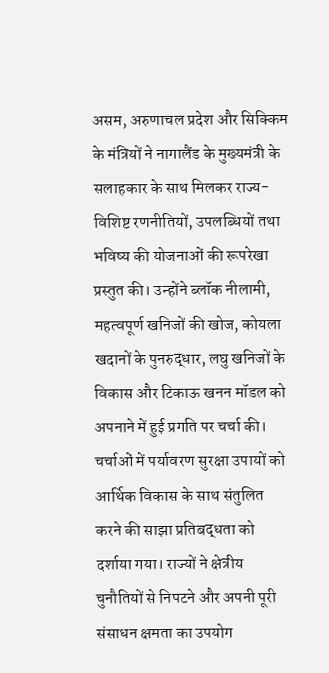असम, अरुणाचल प्रदेश और सिक्किम के मंत्रियों ने नागालैंड के मुख्यमंत्री के सलाहकार के साथ मिलकर राज्य-विशिष्ट रणनीतियों, उपलब्धियों तथा भविष्य की योजनाओं की रूपरेखा प्रस्तुत की। उन्होंने ब्लॉक नीलामी, महत्वपूर्ण खनिजों की खोज, कोयला खदानों के पुनरुद्धार, लघु खनिजों के विकास और टिकाऊ खनन मॉडल को अपनाने में हुई प्रगति पर चर्चा की।
चर्चाओं में पर्यावरण सुरक्षा उपायों को आर्थिक विकास के साथ संतुलित करने की साझा प्रतिबद्धता को दर्शाया गया। राज्यों ने क्षेत्रीय चुनौतियों से निपटने और अपनी पूरी संसाधन क्षमता का उपयोग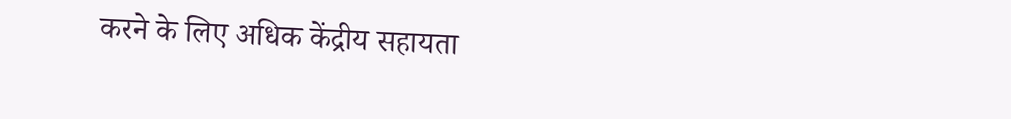करने के लिए अधिक केंद्रीय सहायता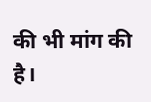की भी मांग की है।